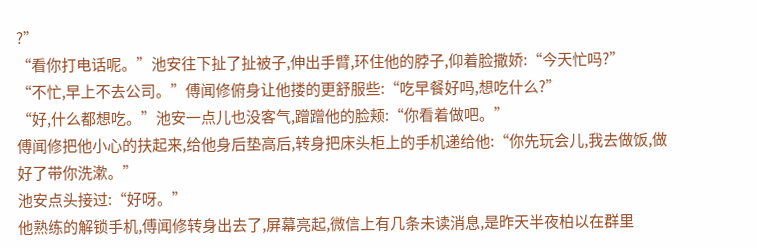?”
“看你打电话呢。”池安往下扯了扯被子,伸出手臂,环住他的脖子,仰着脸撒娇:“今天忙吗?”
“不忙,早上不去公司。”傅闻修俯身让他搂的更舒服些:“吃早餐好吗,想吃什么?”
“好,什么都想吃。”池安一点儿也没客气,蹭蹭他的脸颊:“你看着做吧。”
傅闻修把他小心的扶起来,给他身后垫高后,转身把床头柜上的手机递给他:“你先玩会儿,我去做饭,做好了带你洗漱。”
池安点头接过:“好呀。”
他熟练的解锁手机,傅闻修转身出去了,屏幕亮起,微信上有几条未读消息,是昨天半夜柏以在群里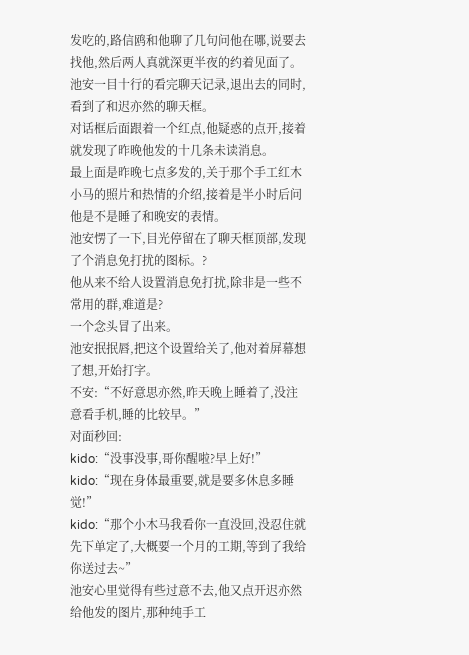发吃的,路信鸥和他聊了几句问他在哪,说要去找他,然后两人真就深更半夜的约着见面了。
池安一目十行的看完聊天记录,退出去的同时,看到了和迟亦然的聊天框。
对话框后面跟着一个红点,他疑惑的点开,接着就发现了昨晚他发的十几条未读消息。
最上面是昨晚七点多发的,关于那个手工红木小马的照片和热情的介绍,接着是半小时后问他是不是睡了和晚安的表情。
池安愣了一下,目光停留在了聊天框顶部,发现了个消息免打扰的图标。?
他从来不给人设置消息免打扰,除非是一些不常用的群,难道是?
一个念头冒了出来。
池安抿抿唇,把这个设置给关了,他对着屏幕想了想,开始打字。
不安:“不好意思亦然,昨天晚上睡着了,没注意看手机,睡的比较早。”
对面秒回:
kido:“没事没事,哥你醒啦?早上好!”
kido:“现在身体最重要,就是要多休息多睡觉!”
kido:“那个小木马我看你一直没回,没忍住就先下单定了,大概要一个月的工期,等到了我给你送过去~”
池安心里觉得有些过意不去,他又点开迟亦然给他发的图片,那种纯手工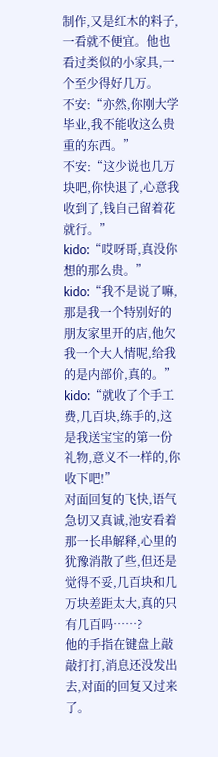制作,又是红木的料子,一看就不便宜。他也看过类似的小家具,一个至少得好几万。
不安:“亦然,你刚大学毕业,我不能收这么贵重的东西。”
不安:“这少说也几万块吧,你快退了,心意我收到了,钱自己留着花就行。”
kido:“哎呀哥,真没你想的那么贵。”
kido:“我不是说了嘛,那是我一个特别好的朋友家里开的店,他欠我一个大人情呢,给我的是内部价,真的。”
kido:“就收了个手工费,几百块,练手的,这是我送宝宝的第一份礼物,意义不一样的,你收下吧!”
对面回复的飞快,语气急切又真诚,池安看着那一长串解释,心里的犹豫消散了些,但还是觉得不妥,几百块和几万块差距太大,真的只有几百吗……?
他的手指在键盘上敲敲打打,消息还没发出去,对面的回复又过来了。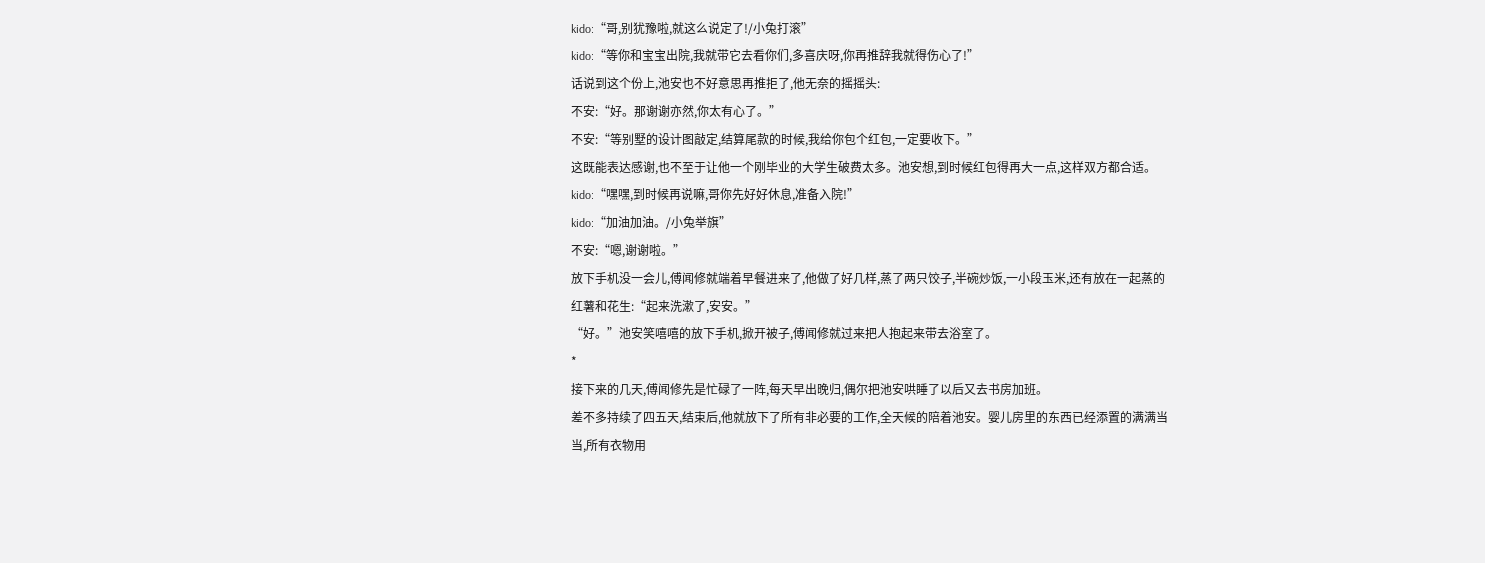kido:“哥,别犹豫啦,就这么说定了!/小兔打滚”
kido:“等你和宝宝出院,我就带它去看你们,多喜庆呀,你再推辞我就得伤心了!”
话说到这个份上,池安也不好意思再推拒了,他无奈的摇摇头:
不安:“好。那谢谢亦然,你太有心了。”
不安:“等别墅的设计图敲定,结算尾款的时候,我给你包个红包,一定要收下。”
这既能表达感谢,也不至于让他一个刚毕业的大学生破费太多。池安想,到时候红包得再大一点,这样双方都合适。
kido:“嘿嘿,到时候再说嘛,哥你先好好休息,准备入院!”
kido:“加油加油。/小兔举旗”
不安:“嗯,谢谢啦。”
放下手机没一会儿,傅闻修就端着早餐进来了,他做了好几样,蒸了两只饺子,半碗炒饭,一小段玉米,还有放在一起蒸的红薯和花生:“起来洗漱了,安安。”
“好。”池安笑嘻嘻的放下手机,掀开被子,傅闻修就过来把人抱起来带去浴室了。
*
接下来的几天,傅闻修先是忙碌了一阵,每天早出晚归,偶尔把池安哄睡了以后又去书房加班。
差不多持续了四五天,结束后,他就放下了所有非必要的工作,全天候的陪着池安。婴儿房里的东西已经添置的满满当当,所有衣物用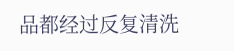品都经过反复清洗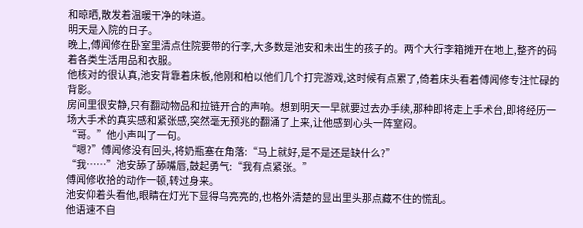和晾晒,散发着温暖干净的味道。
明天是入院的日子。
晚上,傅闻修在卧室里清点住院要带的行李,大多数是池安和未出生的孩子的。两个大行李箱摊开在地上,整齐的码着各类生活用品和衣服。
他核对的很认真,池安背靠着床板,他刚和柏以他们几个打完游戏,这时候有点累了,倚着床头看着傅闻修专注忙碌的背影。
房间里很安静,只有翻动物品和拉链开合的声响。想到明天一早就要过去办手续,那种即将走上手术台,即将经历一场大手术的真实感和紧张感,突然毫无预兆的翻涌了上来,让他感到心头一阵窒闷。
“哥。”他小声叫了一句。
“嗯?”傅闻修没有回头,将奶瓶塞在角落:“马上就好,是不是还是缺什么?”
“我……”池安舔了舔嘴唇,鼓起勇气:“我有点紧张。”
傅闻修收拾的动作一顿,转过身来。
池安仰着头看他,眼睛在灯光下显得乌亮亮的,也格外清楚的显出里头那点藏不住的慌乱。
他语速不自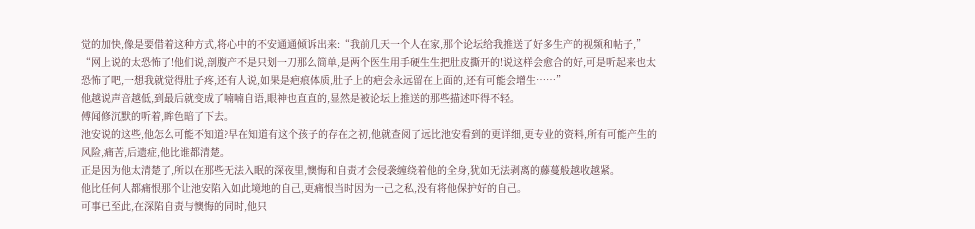觉的加快,像是要借着这种方式,将心中的不安通通倾诉出来:“我前几天一个人在家,那个论坛给我推送了好多生产的视频和帖子,”
“网上说的太恐怖了!他们说,剖腹产不是只划一刀那么简单,是两个医生用手硬生生把肚皮撕开的!说这样会愈合的好,可是听起来也太恐怖了吧,一想我就觉得肚子疼,还有人说,如果是疤痕体质,肚子上的疤会永远留在上面的,还有可能会增生……”
他越说声音越低,到最后就变成了喃喃自语,眼神也直直的,显然是被论坛上推送的那些描述吓得不轻。
傅闻修沉默的听着,眸色暗了下去。
池安说的这些,他怎么可能不知道?早在知道有这个孩子的存在之初,他就查阅了远比池安看到的更详细,更专业的资料,所有可能产生的风险,痛苦,后遗症,他比谁都清楚。
正是因为他太清楚了,所以在那些无法入眠的深夜里,懊悔和自责才会侵袭缠绕着他的全身,犹如无法剥离的藤蔓般越收越紧。
他比任何人都痛恨那个让池安陷入如此境地的自己,更痛恨当时因为一己之私,没有将他保护好的自己。
可事已至此,在深陷自责与懊悔的同时,他只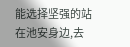能选择坚强的站在池安身边,去